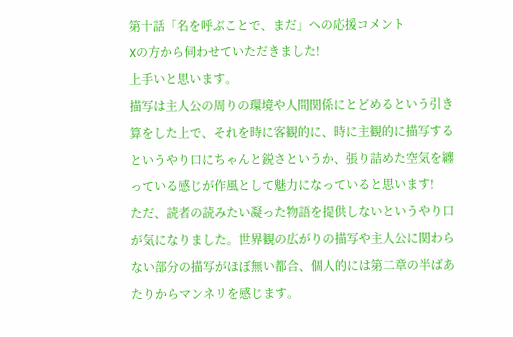第十話「名を呼ぶことで、まだ」への応援コメント
Xの方から伺わせていただきました!
上手いと思います。
描写は主人公の周りの環境や人間関係にとどめるという引き算をした上で、それを時に客観的に、時に主観的に描写するというやり口にちゃんと鋭さというか、張り詰めた空気を纏っている感じが作風として魅力になっていると思います!
ただ、読者の読みたい凝った物語を提供しないというやり口が気になりました。世界観の広がりの描写や主人公に関わらない部分の描写がほぼ無い都合、個人的には第二章の半ばあたりからマンネリを感じます。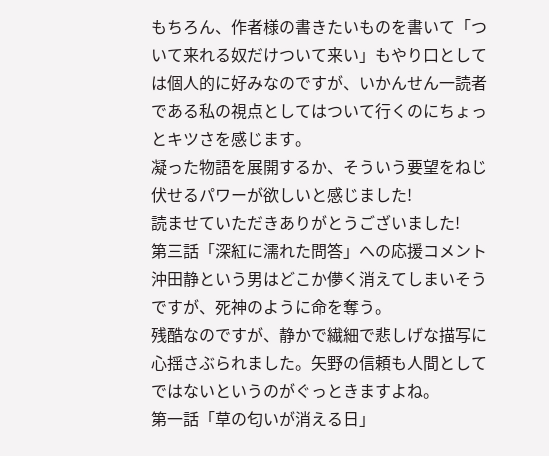もちろん、作者様の書きたいものを書いて「ついて来れる奴だけついて来い」もやり口としては個人的に好みなのですが、いかんせん一読者である私の視点としてはついて行くのにちょっとキツさを感じます。
凝った物語を展開するか、そういう要望をねじ伏せるパワーが欲しいと感じました!
読ませていただきありがとうございました!
第三話「深紅に濡れた問答」への応援コメント
沖田静という男はどこか儚く消えてしまいそうですが、死神のように命を奪う。
残酷なのですが、静かで繊細で悲しげな描写に心揺さぶられました。矢野の信頼も人間としてではないというのがぐっときますよね。
第一話「草の匂いが消える日」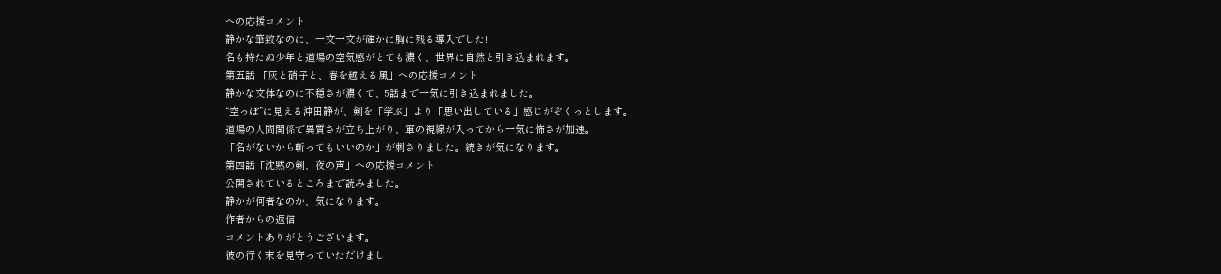への応援コメント
静かな筆致なのに、一文一文が確かに胸に残る導入でした!
名も持たぬ少年と道場の空気感がとても濃く、世界に自然と引き込まれます。
第五話 「灰と硝子と、春を越える風」への応援コメント
静かな文体なのに不穏さが濃くて、5話まで一気に引き込まれました。
“空っぽ”に見える沖田静が、剣を「学ぶ」より「思い出している」感じがぞくっとします。
道場の人間関係で異質さが立ち上がり、軍の視線が入ってから一気に怖さが加速。
「名がないから斬ってもいいのか」が刺さりました。続きが気になります。
第四話「沈黙の剣、夜の声」への応援コメント
公開されているところまで読みました。
静かが何者なのか、気になります。
作者からの返信
コメントありがとうございます。
彼の行く末を見守っていただけまし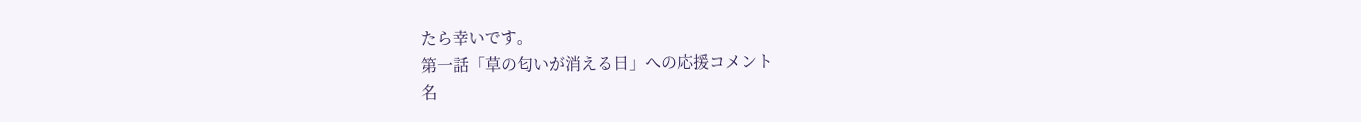たら幸いです。
第一話「草の匂いが消える日」への応援コメント
名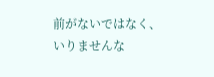前がないではなく、いりませんな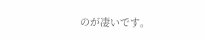のが凄いです。